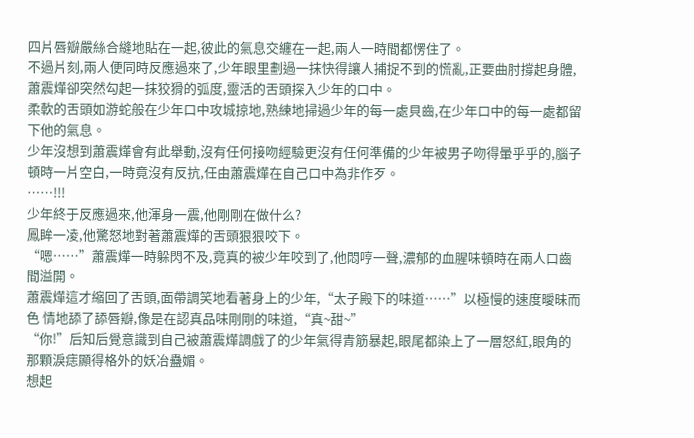四片唇瓣嚴絲合縫地貼在一起,彼此的氣息交纏在一起,兩人一時間都愣住了。
不過片刻,兩人便同時反應過來了,少年眼里劃過一抹快得讓人捕捉不到的慌亂,正要曲肘撐起身體,蕭震燁卻突然勾起一抹狡猾的弧度,靈活的舌頭探入少年的口中。
柔軟的舌頭如游蛇般在少年口中攻城掠地,熟練地掃過少年的每一處貝齒,在少年口中的每一處都留下他的氣息。
少年沒想到蕭震燁會有此舉動,沒有任何接吻經驗更沒有任何準備的少年被男子吻得暈乎乎的,腦子頓時一片空白,一時竟沒有反抗,任由蕭震燁在自己口中為非作歹。
……!!!
少年終于反應過來,他渾身一震,他剛剛在做什么?
鳳眸一凌,他驚怒地對著蕭震燁的舌頭狠狠咬下。
“嗯……”蕭震燁一時躲閃不及,竟真的被少年咬到了,他悶哼一聲,濃郁的血腥味頓時在兩人口齒間溢開。
蕭震燁這才縮回了舌頭,面帶調笑地看著身上的少年,“太子殿下的味道……”以極慢的速度曖昧而色 情地舔了舔唇瓣,像是在認真品味剛剛的味道,“真~甜~”
“你!”后知后覺意識到自己被蕭震燁調戲了的少年氣得青筋暴起,眼尾都染上了一層怒紅,眼角的那顆淚痣顯得格外的妖冶蠱媚。
想起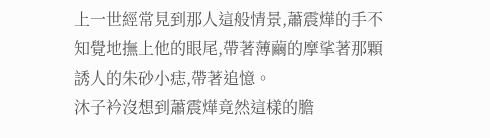上一世經常見到那人這般情景,蕭震燁的手不知覺地撫上他的眼尾,帶著薄繭的摩挲著那顆誘人的朱砂小痣,帶著追憶。
沐子衿沒想到蕭震燁竟然這樣的膽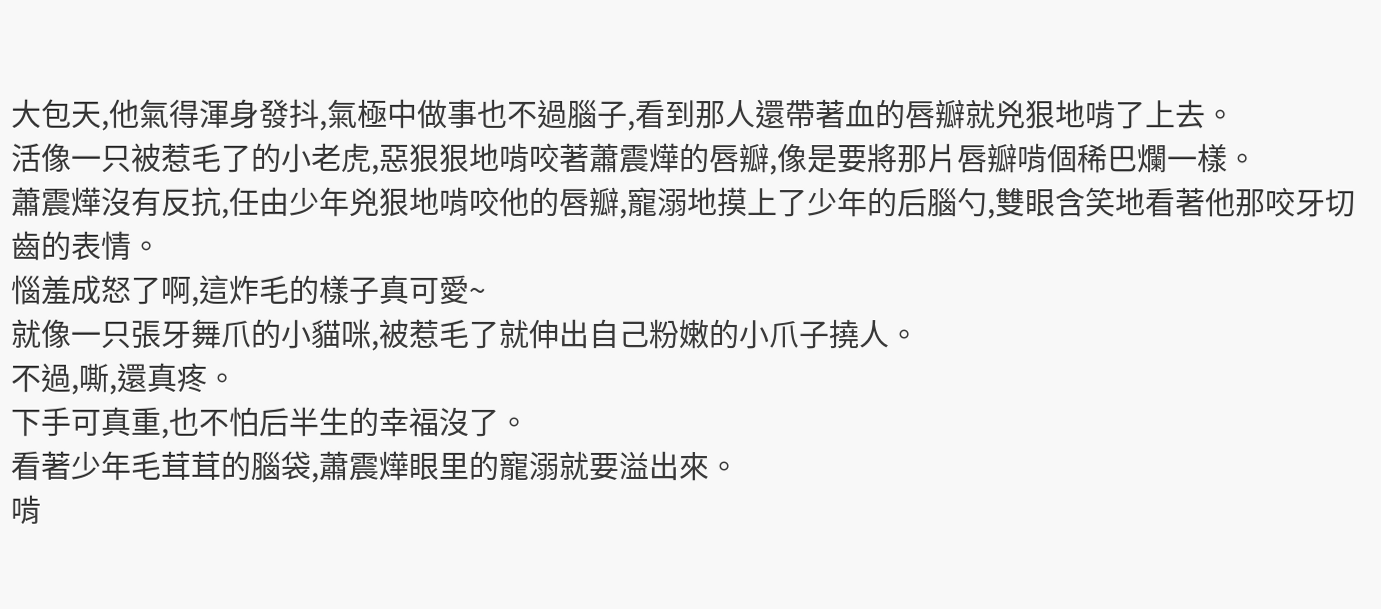大包天,他氣得渾身發抖,氣極中做事也不過腦子,看到那人還帶著血的唇瓣就兇狠地啃了上去。
活像一只被惹毛了的小老虎,惡狠狠地啃咬著蕭震燁的唇瓣,像是要將那片唇瓣啃個稀巴爛一樣。
蕭震燁沒有反抗,任由少年兇狠地啃咬他的唇瓣,寵溺地摸上了少年的后腦勺,雙眼含笑地看著他那咬牙切齒的表情。
惱羞成怒了啊,這炸毛的樣子真可愛~
就像一只張牙舞爪的小貓咪,被惹毛了就伸出自己粉嫩的小爪子撓人。
不過,嘶,還真疼。
下手可真重,也不怕后半生的幸福沒了。
看著少年毛茸茸的腦袋,蕭震燁眼里的寵溺就要溢出來。
啃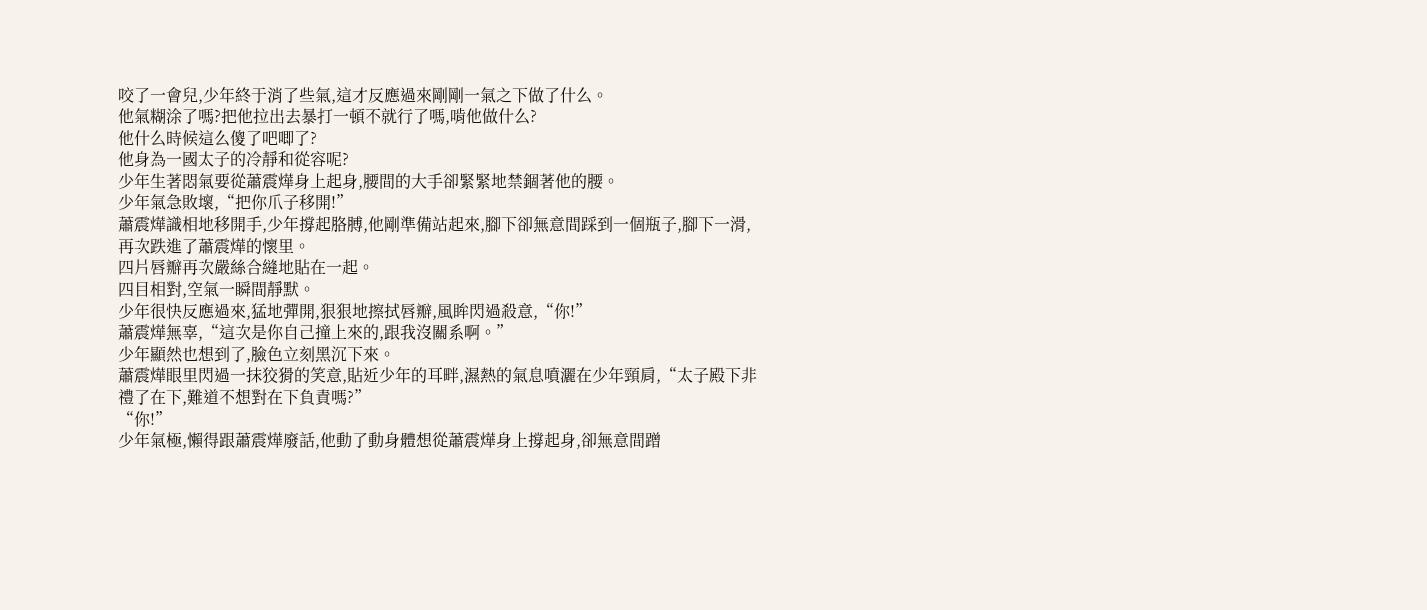咬了一會兒,少年終于消了些氣,這才反應過來剛剛一氣之下做了什么。
他氣糊涂了嗎?把他拉出去暴打一頓不就行了嗎,啃他做什么?
他什么時候這么傻了吧唧了?
他身為一國太子的冷靜和從容呢?
少年生著悶氣要從蕭震燁身上起身,腰間的大手卻緊緊地禁錮著他的腰。
少年氣急敗壞,“把你爪子移開!”
蕭震燁識相地移開手,少年撐起胳膊,他剛準備站起來,腳下卻無意間踩到一個瓶子,腳下一滑,再次跌進了蕭震燁的懷里。
四片唇瓣再次嚴絲合縫地貼在一起。
四目相對,空氣一瞬間靜默。
少年很快反應過來,猛地彈開,狠狠地擦拭唇瓣,風眸閃過殺意,“你!”
蕭震燁無辜,“這次是你自己撞上來的,跟我沒關系啊。”
少年顯然也想到了,臉色立刻黑沉下來。
蕭震燁眼里閃過一抹狡猾的笑意,貼近少年的耳畔,濕熱的氣息噴灑在少年頸肩,“太子殿下非禮了在下,難道不想對在下負責嗎?”
“你!”
少年氣極,懶得跟蕭震燁廢話,他動了動身體想從蕭震燁身上撐起身,卻無意間蹭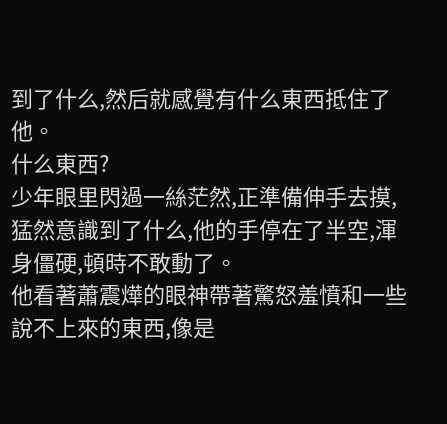到了什么,然后就感覺有什么東西抵住了他。
什么東西?
少年眼里閃過一絲茫然,正準備伸手去摸,猛然意識到了什么,他的手停在了半空,渾身僵硬,頓時不敢動了。
他看著蕭震燁的眼神帶著驚怒羞憤和一些說不上來的東西,像是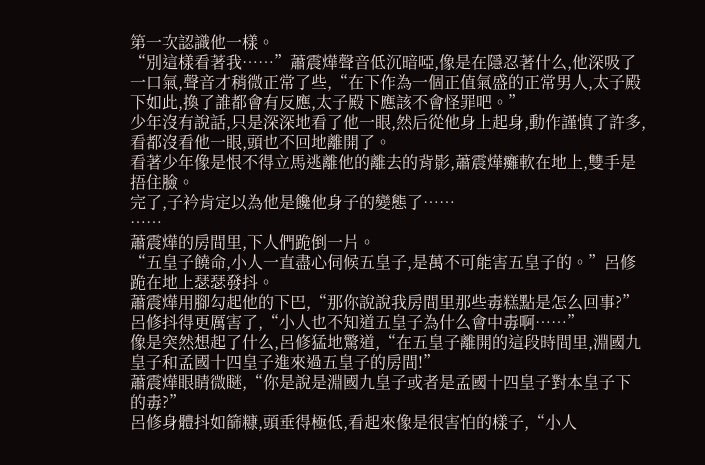第一次認識他一樣。
“別這樣看著我……”蕭震燁聲音低沉暗啞,像是在隱忍著什么,他深吸了一口氣,聲音才稍微正常了些,“在下作為一個正值氣盛的正常男人,太子殿下如此,換了誰都會有反應,太子殿下應該不會怪罪吧。”
少年沒有說話,只是深深地看了他一眼,然后從他身上起身,動作謹慎了許多,看都沒看他一眼,頭也不回地離開了。
看著少年像是恨不得立馬逃離他的離去的背影,蕭震燁癱軟在地上,雙手是捂住臉。
完了,子衿肯定以為他是饞他身子的變態了……
……
蕭震燁的房間里,下人們跪倒一片。
“五皇子饒命,小人一直盡心伺候五皇子,是萬不可能害五皇子的。”呂修跪在地上瑟瑟發抖。
蕭震燁用腳勾起他的下巴,“那你說說我房間里那些毒糕點是怎么回事?”
呂修抖得更厲害了,“小人也不知道五皇子為什么會中毒啊……”
像是突然想起了什么,呂修猛地驚道,“在五皇子離開的這段時間里,淵國九皇子和孟國十四皇子進來過五皇子的房間!”
蕭震燁眼睛微瞇,“你是說是淵國九皇子或者是孟國十四皇子對本皇子下的毒?”
呂修身體抖如篩糠,頭垂得極低,看起來像是很害怕的樣子,“小人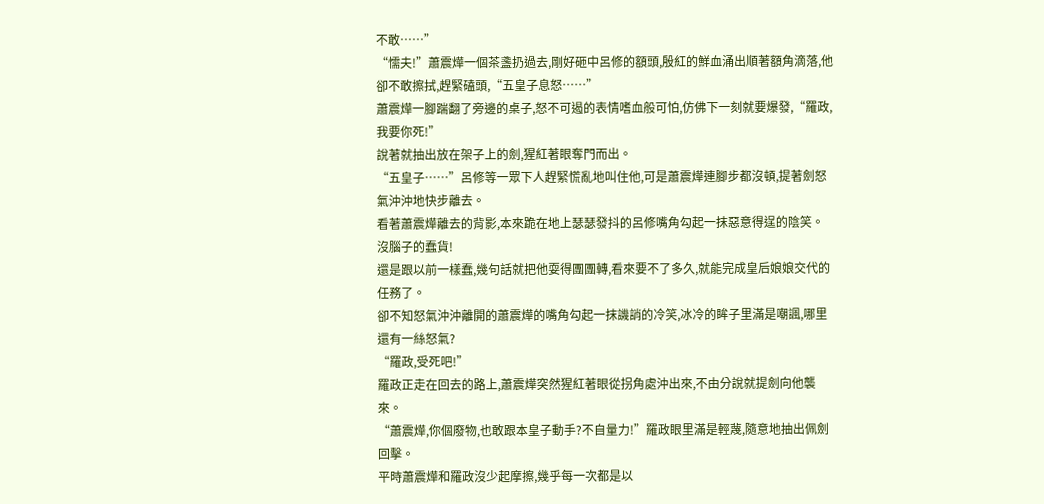不敢……”
“懦夫!”蕭震燁一個茶盞扔過去,剛好砸中呂修的額頭,殷紅的鮮血涌出順著額角滴落,他卻不敢擦拭,趕緊磕頭,“五皇子息怒……”
蕭震燁一腳踹翻了旁邊的桌子,怒不可遏的表情嗜血般可怕,仿佛下一刻就要爆發,“羅政,我要你死!”
說著就抽出放在架子上的劍,猩紅著眼奪門而出。
“五皇子……”呂修等一眾下人趕緊慌亂地叫住他,可是蕭震燁連腳步都沒頓,提著劍怒氣沖沖地快步離去。
看著蕭震燁離去的背影,本來跪在地上瑟瑟發抖的呂修嘴角勾起一抹惡意得逞的陰笑。
沒腦子的蠢貨!
還是跟以前一樣蠢,幾句話就把他耍得團團轉,看來要不了多久,就能完成皇后娘娘交代的任務了。
卻不知怒氣沖沖離開的蕭震燁的嘴角勾起一抹譏誚的冷笑,冰冷的眸子里滿是嘲諷,哪里還有一絲怒氣?
“羅政,受死吧!”
羅政正走在回去的路上,蕭震燁突然猩紅著眼從拐角處沖出來,不由分說就提劍向他襲來。
“蕭震燁,你個廢物,也敢跟本皇子動手?不自量力!”羅政眼里滿是輕蔑,隨意地抽出佩劍回擊。
平時蕭震燁和羅政沒少起摩擦,幾乎每一次都是以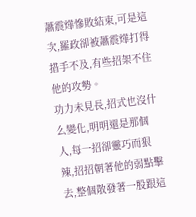蕭震燁慘敗結束,可是這次,羅政卻被蕭震燁打得措手不及,有些招架不住他的攻勢。
功力未見長,招式也沒什么變化,明明還是那個人,每一招卻靈巧而狠辣,招招朝著他的弱點擊去,整個散發著一股跟這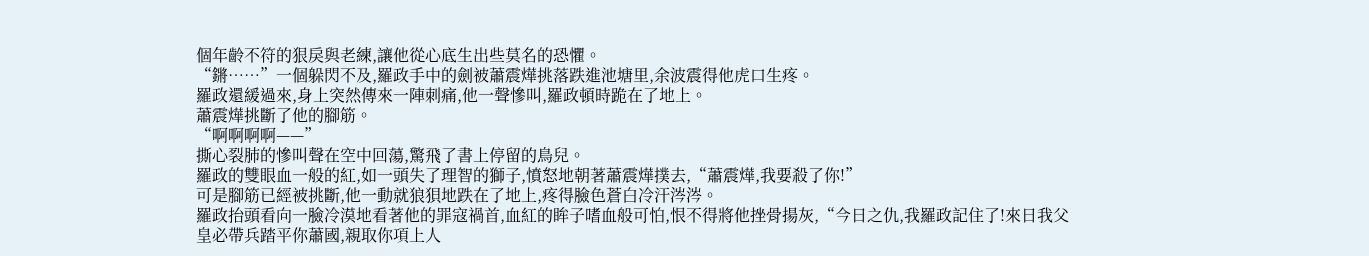個年齡不符的狠戾與老練,讓他從心底生出些莫名的恐懼。
“鏘……”一個躲閃不及,羅政手中的劍被蕭震燁挑落跌進池塘里,余波震得他虎口生疼。
羅政還緩過來,身上突然傳來一陣刺痛,他一聲慘叫,羅政頓時跪在了地上。
蕭震燁挑斷了他的腳筋。
“啊啊啊啊——”
撕心裂肺的慘叫聲在空中回蕩,驚飛了書上停留的鳥兒。
羅政的雙眼血一般的紅,如一頭失了理智的獅子,憤怒地朝著蕭震燁撲去,“蕭震燁,我要殺了你!”
可是腳筋已經被挑斷,他一動就狼狽地跌在了地上,疼得臉色蒼白冷汗涔涔。
羅政抬頭看向一臉冷漠地看著他的罪寇禍首,血紅的眸子嗜血般可怕,恨不得將他挫骨揚灰,“今日之仇,我羅政記住了!來日我父皇必帶兵踏平你蕭國,親取你項上人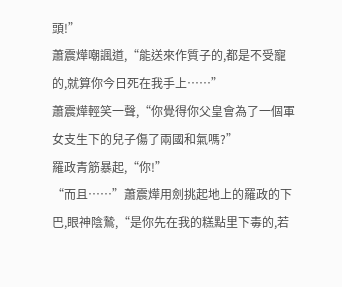頭!”
蕭震燁嘲諷道,“能送來作質子的,都是不受寵的,就算你今日死在我手上……”
蕭震燁輕笑一聲,“你覺得你父皇會為了一個軍女支生下的兒子傷了兩國和氣嗎?”
羅政青筋暴起,“你!”
“而且……”蕭震燁用劍挑起地上的羅政的下巴,眼神陰鷙,“是你先在我的糕點里下毒的,若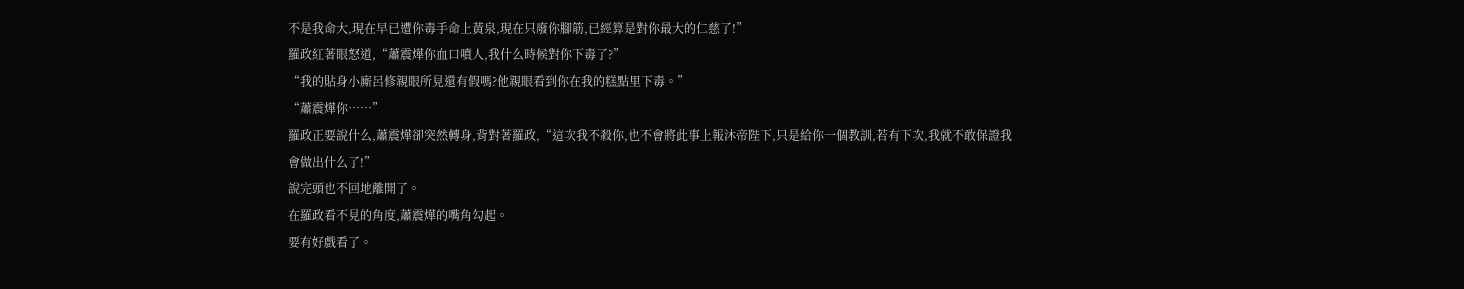不是我命大,現在早已遭你毒手命上黃泉,現在只廢你腳筋,已經算是對你最大的仁慈了!”
羅政紅著眼怒道,“蕭震燁你血口噴人,我什么時候對你下毒了?”
“我的貼身小廝呂修親眼所見還有假嗎?他親眼看到你在我的糕點里下毒。”
“蕭震燁你……”
羅政正要說什么,蕭震燁卻突然轉身,背對著羅政,“這次我不殺你,也不會將此事上報沐帝陛下,只是給你一個教訓,若有下次,我就不敢保證我會做出什么了!”
說完頭也不回地離開了。
在羅政看不見的角度,蕭震燁的嘴角勾起。
要有好戲看了。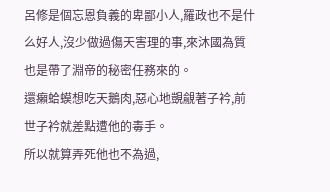呂修是個忘恩負義的卑鄙小人,羅政也不是什么好人,沒少做過傷天害理的事,來沐國為質也是帶了淵帝的秘密任務來的。
還癩蛤蟆想吃天鵝肉,惡心地覬覦著子衿,前世子衿就差點遭他的毒手。
所以就算弄死他也不為過,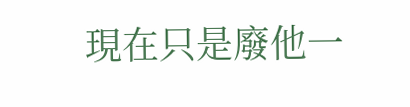現在只是廢他一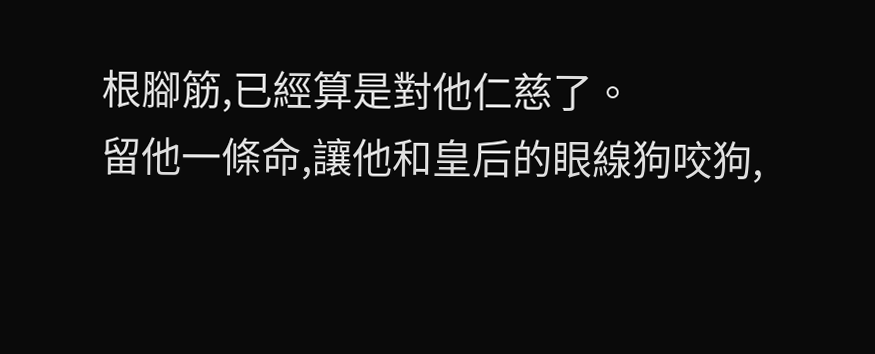根腳筋,已經算是對他仁慈了。
留他一條命,讓他和皇后的眼線狗咬狗,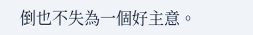倒也不失為一個好主意。